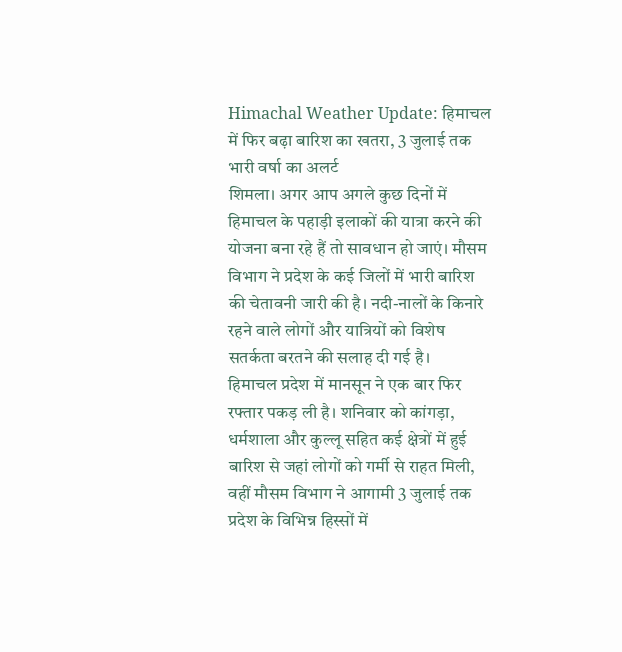Himachal Weather Update: हिमाचल में फिर बढ़ा बारिश का खतरा, 3 जुलाई तक भारी वर्षा का अलर्ट
शिमला। अगर आप अगले कुछ दिनों में हिमाचल के पहाड़ी इलाकों की यात्रा करने की योजना बना रहे हैं तो सावधान हो जाएं। मौसम विभाग ने प्रदेश के कई जिलों में भारी बारिश की चेतावनी जारी की है। नदी-नालों के किनारे रहने वाले लोगों और यात्रियों को विशेष सतर्कता बरतने की सलाह दी गई है।
हिमाचल प्रदेश में मानसून ने एक बार फिर रफ्तार पकड़ ली है। शनिवार को कांगड़ा, धर्मशाला और कुल्लू सहित कई क्षेत्रों में हुई बारिश से जहां लोगों को गर्मी से राहत मिली, वहीं मौसम विभाग ने आगामी 3 जुलाई तक प्रदेश के विभिन्न हिस्सों में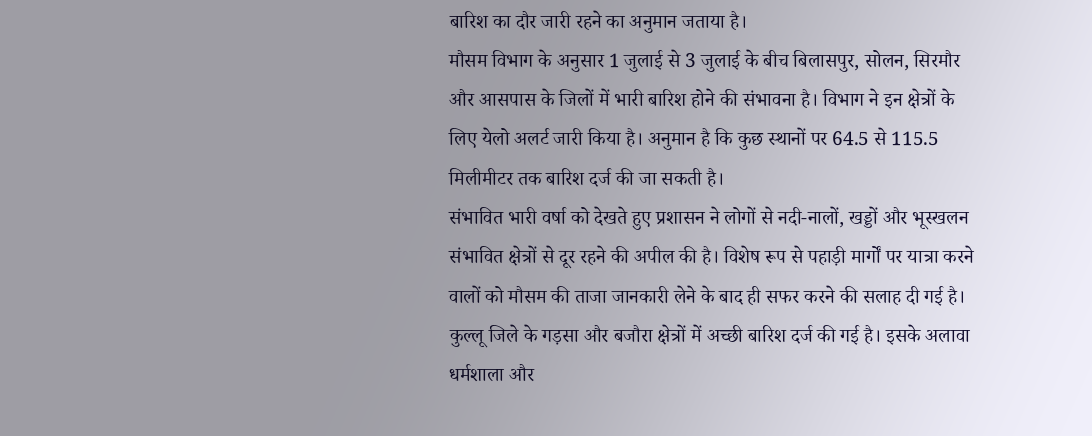बारिश का दौर जारी रहने का अनुमान जताया है।
मौसम विभाग के अनुसार 1 जुलाई से 3 जुलाई के बीच बिलासपुर, सोलन, सिरमौर और आसपास के जिलों में भारी बारिश होने की संभावना है। विभाग ने इन क्षेत्रों के लिए येलो अलर्ट जारी किया है। अनुमान है कि कुछ स्थानों पर 64.5 से 115.5 मिलीमीटर तक बारिश दर्ज की जा सकती है।
संभावित भारी वर्षा को देखते हुए प्रशासन ने लोगों से नदी-नालों, खड्डों और भूस्खलन संभावित क्षेत्रों से दूर रहने की अपील की है। विशेष रूप से पहाड़ी मार्गों पर यात्रा करने वालों को मौसम की ताजा जानकारी लेने के बाद ही सफर करने की सलाह दी गई है।
कुल्लू जिले के गड़सा और बजौरा क्षेत्रों में अच्छी बारिश दर्ज की गई है। इसके अलावा धर्मशाला और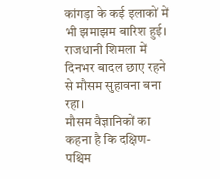कांगड़ा के कई इलाकों में भी झमाझम बारिश हुई। राजधानी शिमला में दिनभर बादल छाए रहने से मौसम सुहावना बना रहा।
मौसम वैज्ञानिकों का कहना है कि दक्षिण-पश्चिम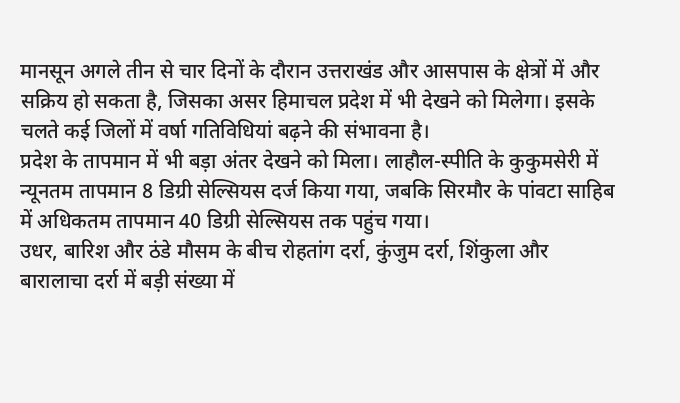मानसून अगले तीन से चार दिनों के दौरान उत्तराखंड और आसपास के क्षेत्रों में और सक्रिय हो सकता है, जिसका असर हिमाचल प्रदेश में भी देखने को मिलेगा। इसके चलते कई जिलों में वर्षा गतिविधियां बढ़ने की संभावना है।
प्रदेश के तापमान में भी बड़ा अंतर देखने को मिला। लाहौल-स्पीति के कुकुमसेरी में न्यूनतम तापमान 8 डिग्री सेल्सियस दर्ज किया गया, जबकि सिरमौर के पांवटा साहिब में अधिकतम तापमान 40 डिग्री सेल्सियस तक पहुंच गया।
उधर, बारिश और ठंडे मौसम के बीच रोहतांग दर्रा, कुंजुम दर्रा, शिंकुला और बारालाचा दर्रा में बड़ी संख्या में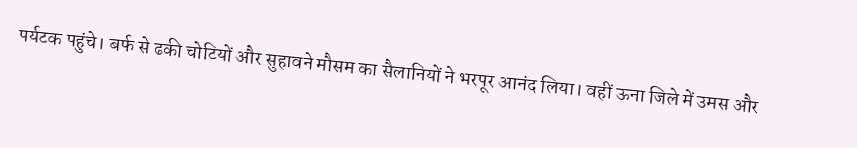पर्यटक पहुंचे। बर्फ से ढकी चोटियों और सुहावने मौसम का सैलानियों ने भरपूर आनंद लिया। वहीं ऊना जिले में उमस और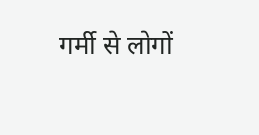गर्मी से लोगों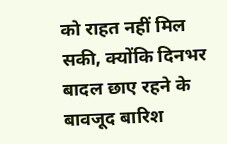को राहत नहीं मिल सकी, क्योंकि दिनभर बादल छाए रहने के बावजूद बारिश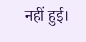नहीं हुई।